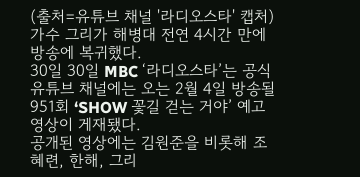(출처=유튜브 채널 '라디오스타' 캡처)
가수 그리가 해병대 전연 4시간 만에 방송에 복귀했다.
30일 30일 MBC ‘라디오스타’는 공식 유튜브 채널에는 오는 2월 4일 방송될 951회 ‘SHOW 꽃길 걷는 거야’ 예고 영상이 게재됐다.
공개된 영상에는 김원준을 비롯해 조혜련, 한해, 그리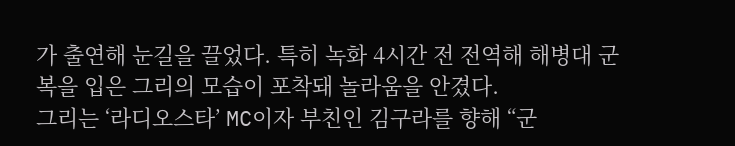가 출연해 눈길을 끌었다. 특히 녹화 4시간 전 전역해 해병대 군복을 입은 그리의 모습이 포착돼 놀라움을 안겼다.
그리는 ‘라디오스타’ MC이자 부친인 김구라를 향해 “군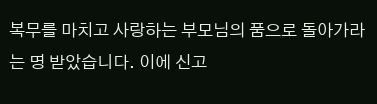복무를 마치고 사랑하는 부모님의 품으로 돌아가라는 명 받았습니다. 이에 신고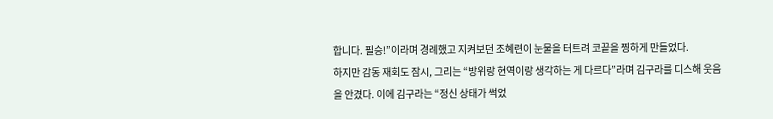합니다. 필승!”이라며 경례했고 지켜보던 조혜련이 눈물을 터트려 코끝을 찡하게 만들었다.
하지만 감동 재회도 잠시, 그리는 “방위랑 현역이랑 생각하는 게 다르다”라며 김구라를 디스해 웃음을 안겼다. 이에 김구라는 “정신 상태가 썩었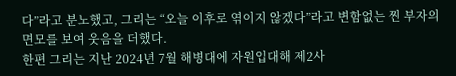다”라고 분노했고, 그리는 “오늘 이후로 엮이지 않겠다”라고 변함없는 찐 부자의 면모를 보여 웃음을 더했다.
한편 그리는 지난 2024년 7월 해병대에 자원입대해 제2사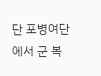단 포병여단에서 군 복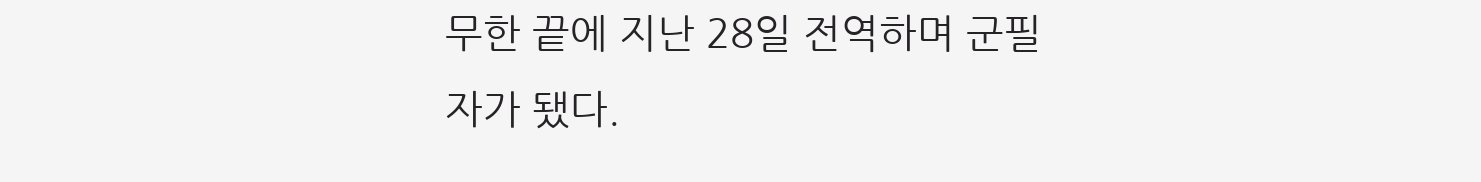무한 끝에 지난 28일 전역하며 군필자가 됐다.